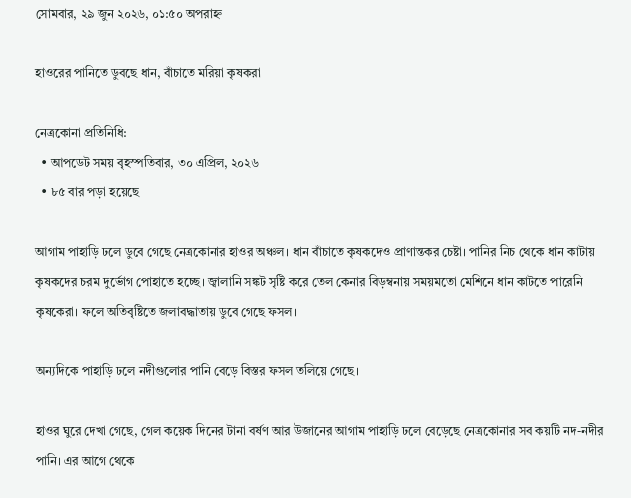সোমবার, ২৯ জুন ২০২৬, ০১:৫০ অপরাহ্ন

হাওরের পানিতে ডুবছে ধান, বাঁচাতে মরিয়া কৃষকরা

নেত্রকোনা প্রতিনিধি:
  • আপডেট সময় বৃহস্পতিবার, ৩০ এপ্রিল, ২০২৬
  • ৮৫ বার পড়া হয়েছে

আগাম পাহাড়ি ঢলে ডুবে গেছে নেত্রকোনার হাওর অঞ্চল। ধান বাঁচাতে কৃষকদেও প্রাণান্তকর চেষ্টা। পানির নিচ থেকে ধান কাটায় কৃষকদের চরম দুর্ভোগ পোহাতে হচ্ছে। জ্বালানি সঙ্কট সৃষ্টি করে তেল কেনার বিড়ম্বনায় সময়মতো মেশিনে ধান কাটতে পারেনি কৃষকেরা। ফলে অতিবৃষ্টিতে জলাবদ্ধাতায় ডুবে গেছে ফসল।

অন্যদিকে পাহাড়ি ঢলে নদীগুলোর পানি বেড়ে বিস্তর ফসল তলিয়ে গেছে।

হাওর ঘুরে দেখা গেছে, গেল কয়েক দিনের টানা বর্ষণ আর উজানের আগাম পাহাড়ি ঢলে বেড়েছে নেত্রকোনার সব কয়টি নদ-নদীর পানি। এর আগে থেকে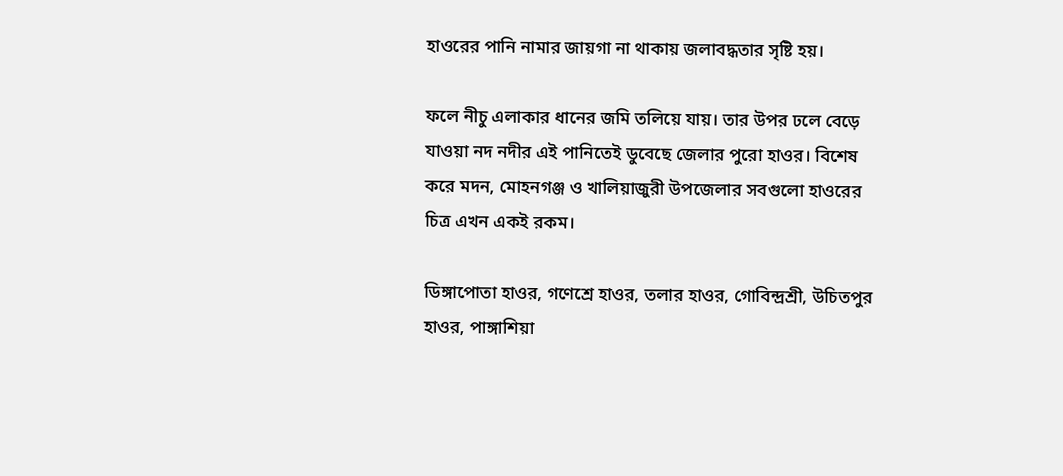হাওরের পানি নামার জায়গা না থাকায় জলাবদ্ধতার সৃষ্টি হয়।

ফলে নীচু এলাকার ধানের জমি তলিয়ে যায়। তার উপর ঢলে বেড়ে যাওয়া নদ নদীর এই পানিতেই ডুবেছে জেলার পুরো হাওর। বিশেষ করে মদন, মোহনগঞ্জ ও খালিয়াজুরী উপজেলার সবগুলো হাওরের চিত্র এখন একই রকম।

ডিঙ্গাপোতা হাওর, গণেশ্রে হাওর, তলার হাওর, গোবিন্দ্রশ্রী, উচিতপুর হাওর, পাঙ্গাশিয়া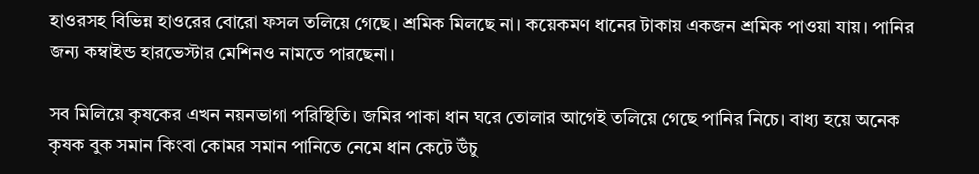হাওরসহ বিভিন্ন হাওরের বোরো ফসল তলিয়ে গেছে। শ্রমিক মিলছে না। কয়েকমণ ধানের টাকায় একজন শ্রমিক পাওয়া যায়। পানির জন্য কম্বাইন্ড হারভেস্টার মেশিনও নামতে পারছেনা।

সব মিলিয়ে কৃষকের এখন নয়নভাগা পরিস্থিতি। জমির পাকা ধান ঘরে তোলার আগেই তলিয়ে গেছে পানির নিচে। বাধ্য হয়ে অনেক কৃষক বুক সমান কিংবা কোমর সমান পানিতে নেমে ধান কেটে উঁচু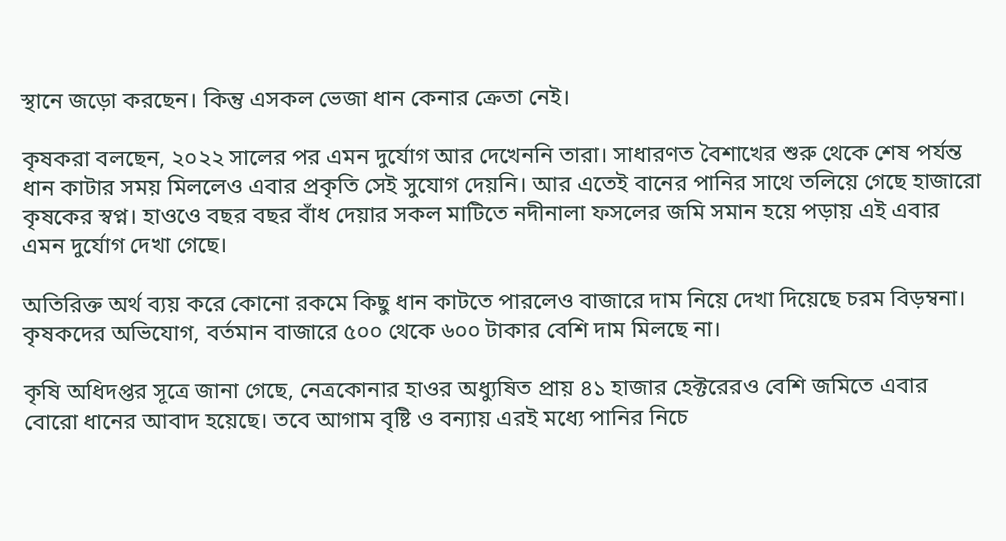স্থানে জড়ো করছেন। কিন্তু এসকল ভেজা ধান কেনার ক্রেতা নেই।

কৃষকরা বলছেন, ২০২২ সালের পর এমন দুর্যোগ আর দেখেননি তারা। সাধারণত বৈশাখের শুরু থেকে শেষ পর্যন্ত ধান কাটার সময় মিললেও এবার প্রকৃতি সেই সুযোগ দেয়নি। আর এতেই বানের পানির সাথে তলিয়ে গেছে হাজারো কৃষকের স্বপ্ন। হাওওে বছর বছর বাঁধ দেয়ার সকল মাটিতে নদীনালা ফসলের জমি সমান হয়ে পড়ায় এই এবার এমন দুর্যোগ দেখা গেছে।

অতিরিক্ত অর্থ ব্যয় করে কোনো রকমে কিছু ধান কাটতে পারলেও বাজারে দাম নিয়ে দেখা দিয়েছে চরম বিড়ম্বনা। কৃষকদের অভিযোগ, বর্তমান বাজারে ৫০০ থেকে ৬০০ টাকার বেশি দাম মিলছে না।

কৃষি অধিদপ্তর সূত্রে জানা গেছে, নেত্রকোনার হাওর অধ্যুষিত প্রায় ৪১ হাজার হেক্টরেরও বেশি জমিতে এবার বোরো ধানের আবাদ হয়েছে। তবে আগাম বৃষ্টি ও বন্যায় এরই মধ্যে পানির নিচে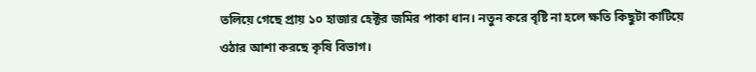তলিয়ে গেছে প্রায় ১০ হাজার হেক্টর জমির পাকা ধান। নতুন করে বৃষ্টি না হলে ক্ষতি কিছুটা কাটিয়ে ওঠার আশা করছে কৃষি বিভাগ।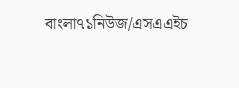বাংলা৭১নিউজ/এসএএইচ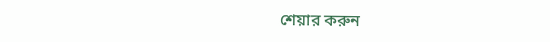শেয়ার করুন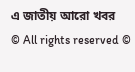এ জাতীয় আরো খবর
© All rights reserved ©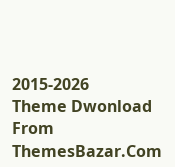2015-2026
Theme Dwonload From ThemesBazar.Com